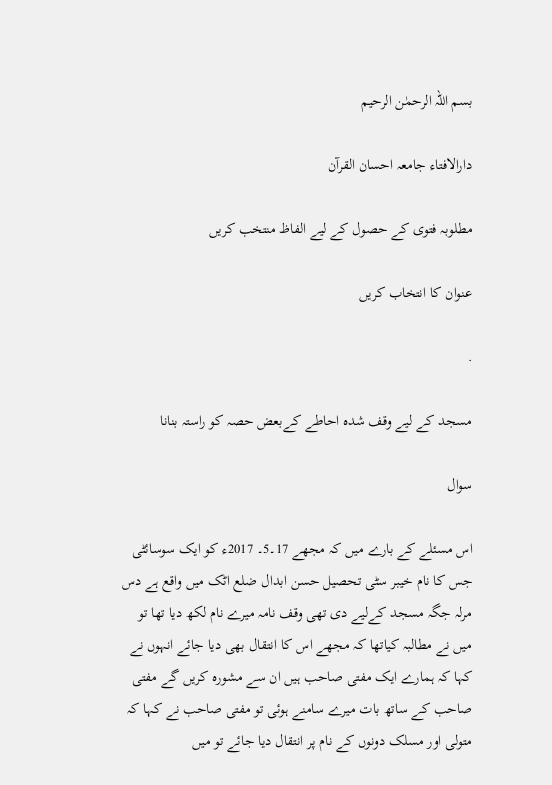بسم اللہ الرحمٰن الرحیم

دارالافتاء جامعہ احسان القرآن

مطلوبہ فتوی کے حصول کے لیے الفاظ منتخب کریں

عنوان کا انتخاب کریں

.

مسجد کے لیے وقف شدہ احاطے کےبعض حصہ کو راستہ بنانا

سوال

اس مسئلے کے بارے میں کہ مجھے 17۔5۔ 2017ء کو ایک سوسائٹی جس کا نام خیبر سٹی تحصیل حسن ابدال ضلع اٹک میں واقع ہے دس مرلہ جگہ مسجد کےلیے دی تھی وقف نامہ میرے نام لکھ دیا تھا تو میں نے مطالبہ کیاتھا کہ مجھے اس کا انتقال بھی دیا جائے انہوں نے کہا کہ ہمارے ایک مفتی صاحب ہیں ان سے مشورہ کریں گے مفتی صاحب کے ساتھ بات میرے سامنے ہوئی تو مفتی صاحب نے کہا کہ متولی اور مسلک دونوں کے نام پر انتقال دیا جائے تو میں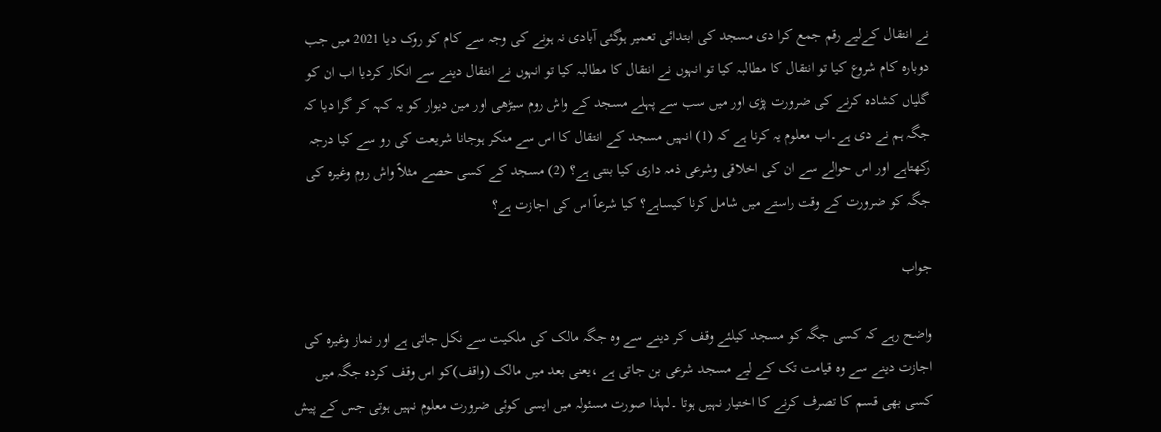نے انتقال کےلیے رقم جمع کرا دی مسجد کی ابتدائی تعمیر ہوگئی آبادی نہ ہونے کی وجہ سے کام کو روک دیا 2021 میں جب دوبارہ کام شروع کیا تو انتقال کا مطالبہ کیا تو انہوں نے انتقال کا مطالبہ کیا تو انہوں نے انتقال دینے سے انکار کردیا اب ان کو گلیاں کشادہ کرنے کی ضرورت پڑی اور میں سب سے پہلے مسجد کے واش روم سیڑھی اور مین دیوار کو یہ کہہ کر گرا دیا کہ جگہ ہم نے دی ہے۔اب معلوم یہ کرنا ہے کہ (1) انہیں مسجد کے انتقال کا اس سے منکر ہوجانا شریعت کی رو سے کیا درجہ رکھتاہے اور اس حوالے سے ان کی اخلاقی وشرعی ذمہ داری کیا بنتی ہے؟ (2) مسجد کے کسی حصے مثلاً واش روم وغیرہ کی جگہ کو ضرورت کے وقت راستے میں شامل کرنا کیساہے؟ کیا شرعاً اس کی اجازت ہے؟

جواب

واضح رہے کہ کسی جگہ کو مسجد کیلئے وقف کر دینے سے وہ جگہ مالک کی ملکیت سے نکل جاتی ہے اور نماز وغیرہ کی اجازت دینے سے وہ قیامت تک کے لیے مسجد شرعی بن جاتی ہے ،یعنی بعد میں مالک (واقف)کو اس وقف کردہ جگہ میں کسی بھی قسم کا تصرف کرنے کا اختیار نہیں ہوتا ۔لہذا صورت مسئولہ میں ایسی کوئی ضرورت معلوم نہیں ہوتی جس کے پیش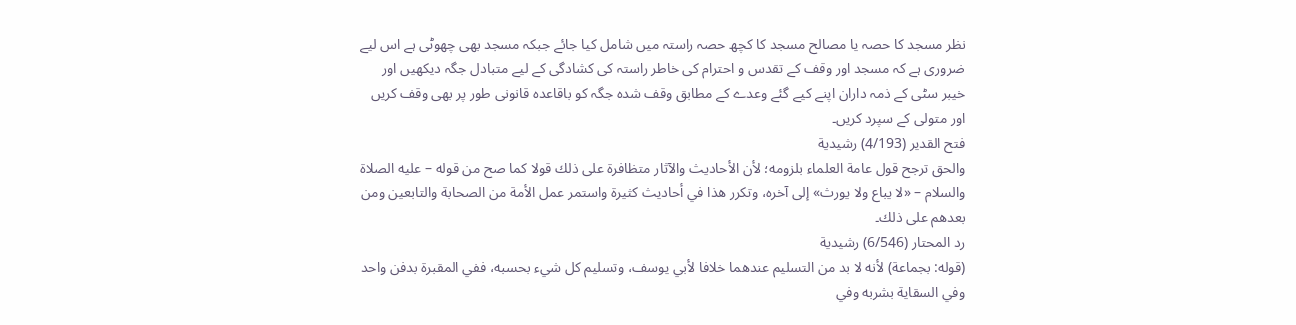نظر مسجد کا حصہ یا مصالح مسجد کا کچھ حصہ راستہ میں شامل کیا جائے جبکہ مسجد بھی چھوٹی ہے اس لیے ضروری ہے کہ مسجد اور وقف کے تقدس و احترام کی خاطر راستہ کی کشادگی کے لیے متبادل جگہ دیکھیں اور خیبر سٹی کے ذمہ داران اپنے کیے گئے وعدے کے مطابق وقف شدہ جگہ کو باقاعدہ قانونی طور پر بھی وقف کریں اور متولی کے سپرد کریں۔
فتح القدیر (4/193) رشیدیة
والحق ترجح قول عامة العلماء بلزومه؛ لأن الأحاديث والآثار متظافرة على ذلك قولا كما صح من قوله – عليه الصلاة والسلام – «لا يباع ولا يورث» إلى آخره، وتكرر هذا في أحاديث كثيرة واستمر عمل الأمة من الصحابة والتابعين ومن بعدهم على ذلك۔
رد المحتار (6/546) رشیدیة
(قوله: بجماعة) لأنه لا بد من التسليم عندهما خلافا لأبي يوسف، وتسليم كل شيء بحسبه، ففي المقبرة بدفن واحد وفي السقاية بشربه وفي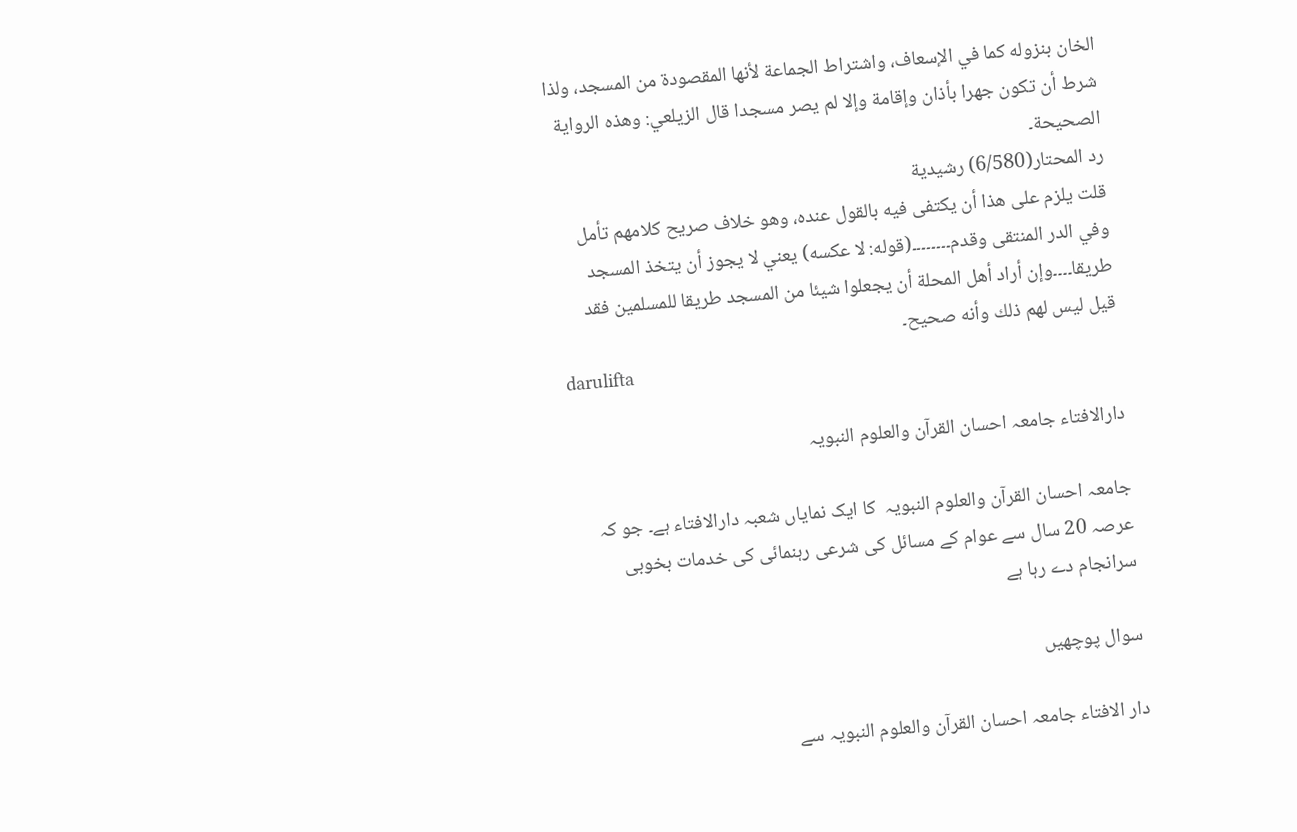الخان بنزوله كما في الإسعاف، واشتراط الجماعة لأنها المقصودة من المسجد، ولذا شرط أن تكون جهرا بأذان وإقامة وإلا لم يصر مسجدا قال الزيلعي: وهذه الرواية الصحيحة۔
رد المحتار(6/580) رشیدیة
قلت يلزم على هذا أن يكتفى فيه بالقول عنده، وهو خلاف صريح كلامهم تأمل وفي الدر المنتقى وقدم۔۔۔۔۔۔۔۔(قوله: لا عكسه) يعني لا يجوز أن يتخذ المسجد طريقا۔۔۔۔وإن أراد أهل المحلة أن يجعلوا شيئا من المسجد طريقا للمسلمين فقد قيل ليس لهم ذلك وأنه صحيح۔
darulifta

دارالافتاء جامعہ احسان القرآن والعلوم النبویہ

جامعہ احسان القرآن والعلوم النبویہ  کا ایک نمایاں شعبہ دارالافتاء ہے۔ جو کہ عرصہ 20 سال سے عوام کے مسائل کی شرعی رہنمائی کی خدمات بخوبی  سرانجام دے رہا ہے

سوال پوچھیں

دار الافتاء جامعہ احسان القرآن والعلوم النبویہ سے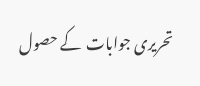تحریری جوابات  کے حصول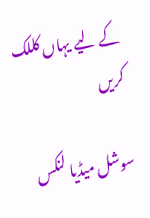کے لیے یہاں کللک کریں

سوشل میڈیا لنکس